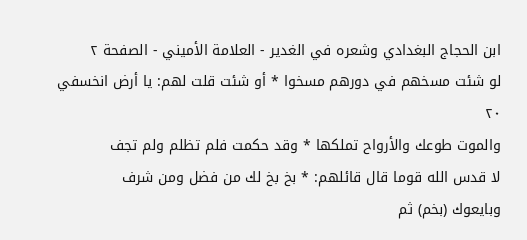ابن الحجاج البغدادي وشعره في الغدير - العلامة الأميني - الصفحة ٢
لو شئت مسخهم في دورهم مسخوا * أو شئت قلت لهم: يا أرض انخسفي ٢٠
والموت طوعك والأرواح تملكها * وقد حكمت فلم تظلم ولم تجف
لا قدس الله قوما قال قائلهم: * بخ بخ لك من فضل ومن شرف
وبايعوك (بخم) ثم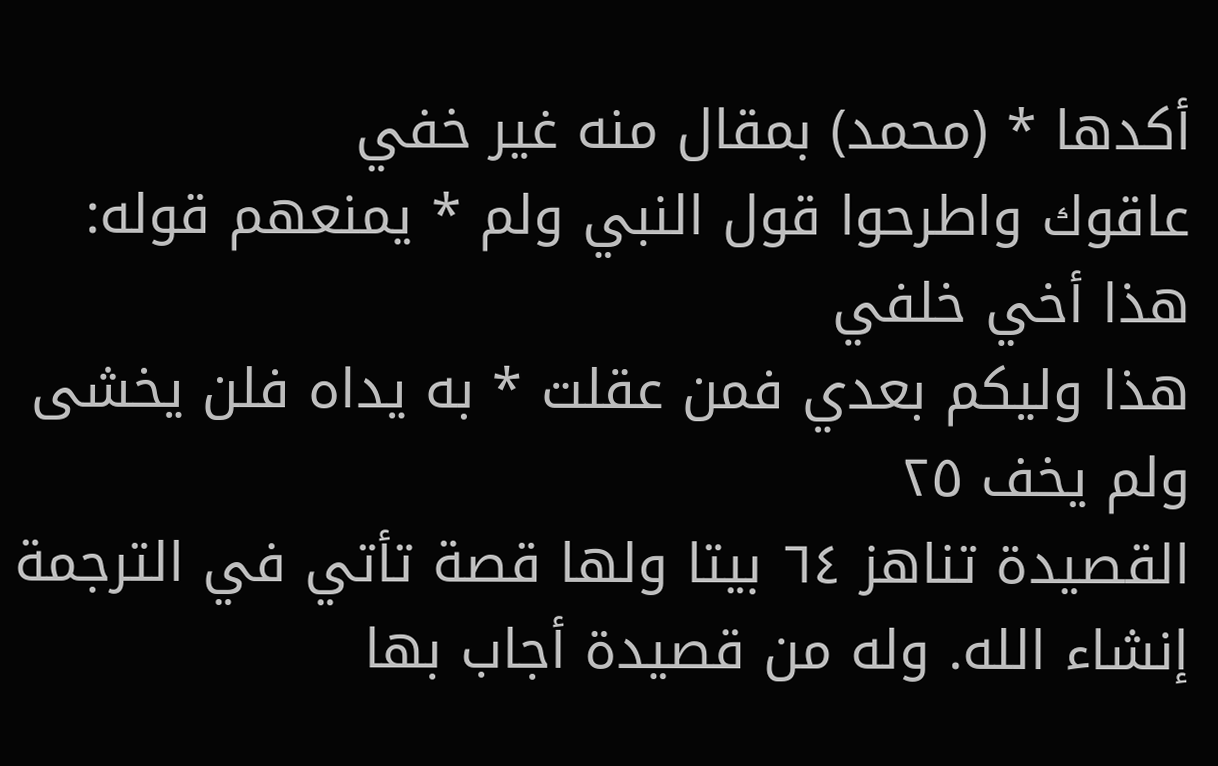أكدها * (محمد) بمقال منه غير خفي
عاقوك واطرحوا قول النبي ولم * يمنعهم قوله: هذا أخي خلفي
هذا وليكم بعدي فمن عقلت * به يداه فلن يخشى ولم يخف ٢٥
القصيدة تناهز ٦٤ بيتا ولها قصة تأتي في الترجمة إنشاء الله. وله من قصيدة أجاب بها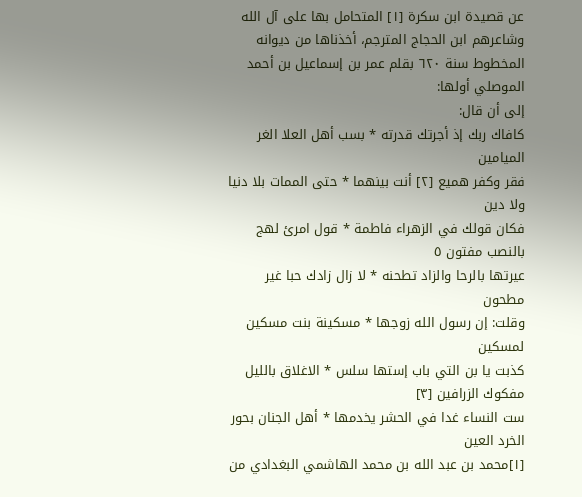عن قصيدة ابن سكرة [١] المتحامل بها على آل الله وشاعرهم ابن الحجاج المترجم، أخذناها من ديوانه المخطوط سنة ٦٢٠ بقلم عمر بن إسماعيل بن أحمد الموصلي أولها:
إلى أن قال:
كافاك ربك إذ أجرتك قدرته * بسب أهل العلا الغر الميامين
فقر وكفر هميع [٢] أنت بينهما * حتى الممات بلا دنيا ولا دين
فكان قولك في الزهراء فاطمة * قول امرئ لهج بالنصب مفتون ٥
عيرتها بالرحا والزاد تطحنه * لا زال زادك حبا غير مطحون
وقلت: إن رسول الله زوجها * مسكينة بنت مسكين لمسكين
كذبت يا بن التي باب إستها سلس * الاغلاق بالليل مفكوك الزرافين [٣]
ست النساء غدا في الحشر يخدمها * أهل الجنان بحور الخرد العين
[١]محمد بن عبد الله بن محمد الهاشمي البغدادي من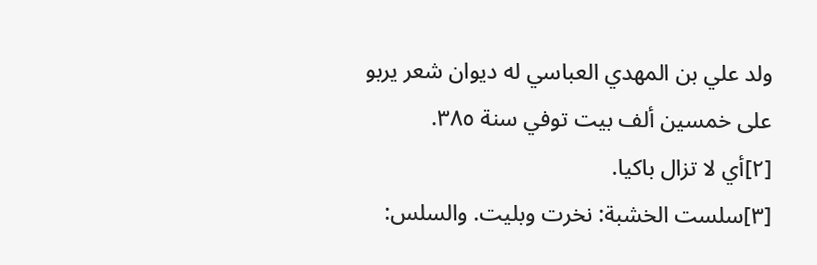ولد علي بن المهدي العباسي له ديوان شعر يربو على خمسين ألف بيت توفي سنة ٣٨٥.
[٢]أي لا تزال باكيا.
[٣]سلست الخشبة: نخرت وبليت. والسلس: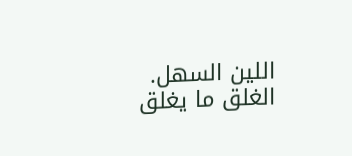اللين السهل. الغلق ما يغلق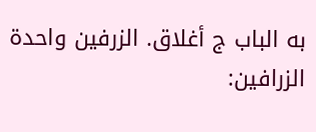به الباب ج أغلاق. الزرفين واحدة الزرافين: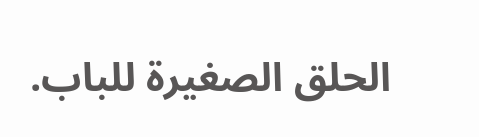الحلق الصغيرة للباب.